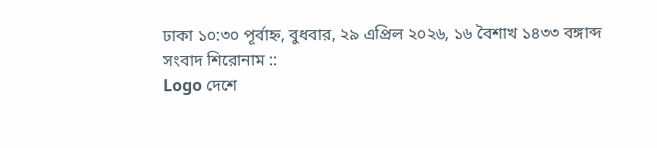ঢাকা ১০:৩০ পূর্বাহ্ন, বুধবার, ২৯ এপ্রিল ২০২৬, ১৬ বৈশাখ ১৪৩৩ বঙ্গাব্দ
সংবাদ শিরোনাম ::
Logo দেশে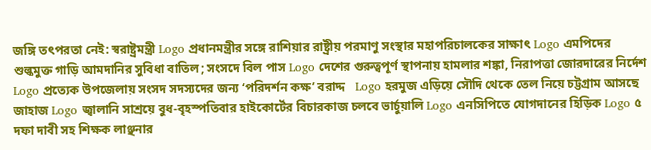জঙ্গি তৎপরতা নেই: স্বরাষ্ট্রমন্ত্রী Logo প্রধানমন্ত্রীর সঙ্গে রাশিয়ার রাষ্ট্রীয় পরমাণু সংস্থার মহাপরিচালকের সাক্ষাৎ Logo এমপিদের শুল্কমুক্ত গাড়ি আমদানির সুবিধা বাতিল; সংসদে বিল পাস Logo দেশের গুরুত্বপূর্ণ স্থাপনায় হামলার শঙ্কা, নিরাপত্তা জোরদারের নির্দেশ Logo প্রত্যেক উপজেলায় সংসদ সদস্যদের জন্য ‘পরিদর্শন কক্ষ’ বরাদ্দ   Logo হরমুজ এড়িয়ে সৌদি থেকে তেল নিয়ে চট্টগ্রাম আসছে জাহাজ Logo জ্বালানি সাশ্রয়ে বুধ-বৃহস্পতিবার হাইকোর্টের বিচারকাজ চলবে ভার্চুয়ালি Logo এনসিপিতে যোগদানের হিড়িক Logo ৫ দফা দাবী সহ শিক্ষক লাঞ্ছনার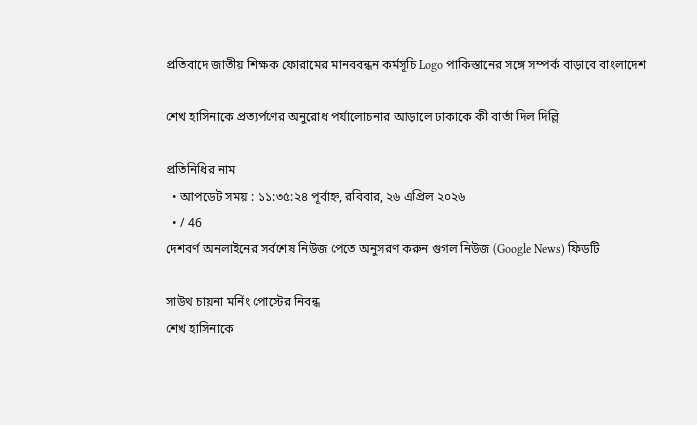প্রতিবাদে জাতীয় শিক্ষক ফোরামের মানববন্ধন কর্মসূচি Logo পাকিস্তানের সঙ্গে সম্পর্ক বাড়াবে বাংলাদেশ

শেখ হাসিনাকে প্রত্যর্পণের অনুরোধ পর্যালোচনার আড়ালে ঢাকাকে কী বার্তা দিল দিল্লি

প্রতিনিধির নাম
  • আপডেট সময় : ১১:৩৫:২৪ পূর্বাহ্ন, রবিবার, ২৬ এপ্রিল ২০২৬
  • / 46
দেশবর্ণ অনলাইনের সর্বশেষ নিউজ পেতে অনুসরণ করুন গুগল নিউজ (Google News) ফিডটি

সাউথ চায়না মর্নিং পোস্টের নিবন্ধ
শেখ হাসিনাকে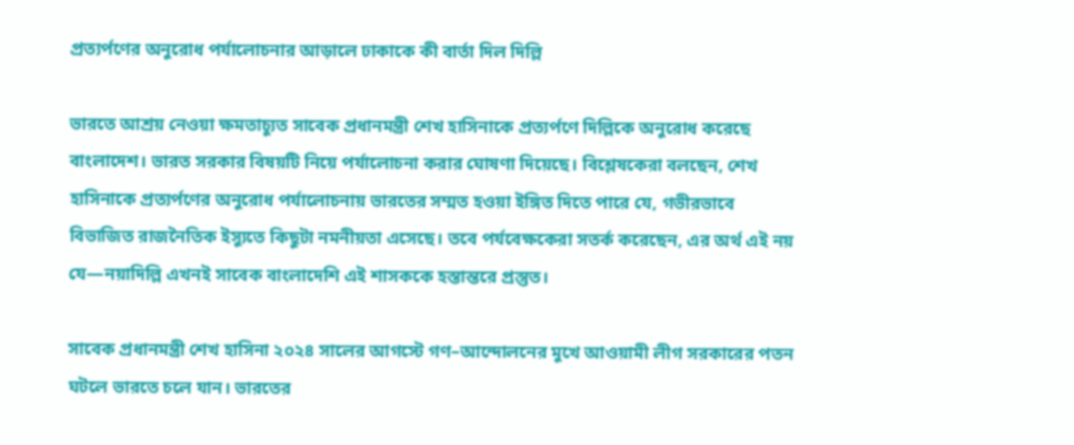প্রত্যর্পণের অনুরোধ পর্যালোচনার আড়ালে ঢাকাকে কী বার্তা দিল দিল্লি

ভারতে আশ্রয় নেওয়া ক্ষমতাচ্যুত সাবেক প্রধানমন্ত্রী শেখ হাসিনাকে প্রত্যর্পণে দিল্লিকে অনুরোধ করেছে বাংলাদেশ। ভারত সরকার বিষয়টি নিয়ে পর্যালোচনা করার ঘোষণা দিয়েছে। বিশ্লেষকেরা বলছেন, শেখ হাসিনাকে প্রত্যর্পণের অনুরোধ পর্যালোচনায় ভারতের সম্মত হওয়া ইঙ্গিত দিতে পারে যে, গভীরভাবে বিভাজিত রাজনৈতিক ইস্যুতে কিছুটা নমনীয়তা এসেছে। তবে পর্যবেক্ষকেরা সতর্ক করেছেন, এর অর্থ এই নয় যে—নয়াদিল্লি এখনই সাবেক বাংলাদেশি এই শাসককে হস্তান্তরে প্রস্তুত।

সাবেক প্রধানমন্ত্রী শেখ হাসিনা ২০২৪ সালের আগস্টে গণ–আন্দোলনের মুখে আওয়ামী লীগ সরকারের পতন ঘটলে ভারতে চলে যান। ভারতের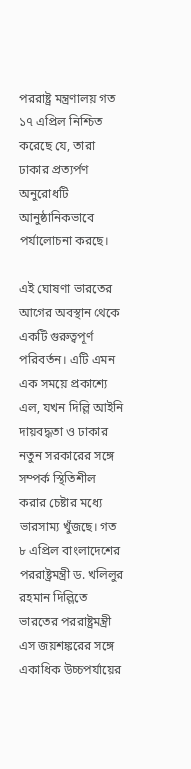পররাষ্ট্র মন্ত্রণালয় গত ১৭ এপ্রিল নিশ্চিত করেছে যে, তারা ঢাকার প্রত্যর্পণ অনুরোধটি আনুষ্ঠানিকভাবে পর্যালোচনা করছে।

এই ঘোষণা ভারতের আগের অবস্থান থেকে একটি গুরুত্বপূর্ণ পরিবর্তন। এটি এমন এক সময়ে প্রকাশ্যে এল, যখন দিল্লি আইনি দায়বদ্ধতা ও ঢাকার নতুন সরকারের সঙ্গে সম্পর্ক স্থিতিশীল করার চেষ্টার মধ্যে ভারসাম্য খুঁজছে। গত ৮ এপ্রিল বাংলাদেশের পররাষ্ট্রমন্ত্রী ড. খলিলুর রহমান দিল্লিতে ভারতের পররাষ্ট্রমন্ত্রী এস জয়শঙ্করের সঙ্গে একাধিক উচ্চপর্যায়ের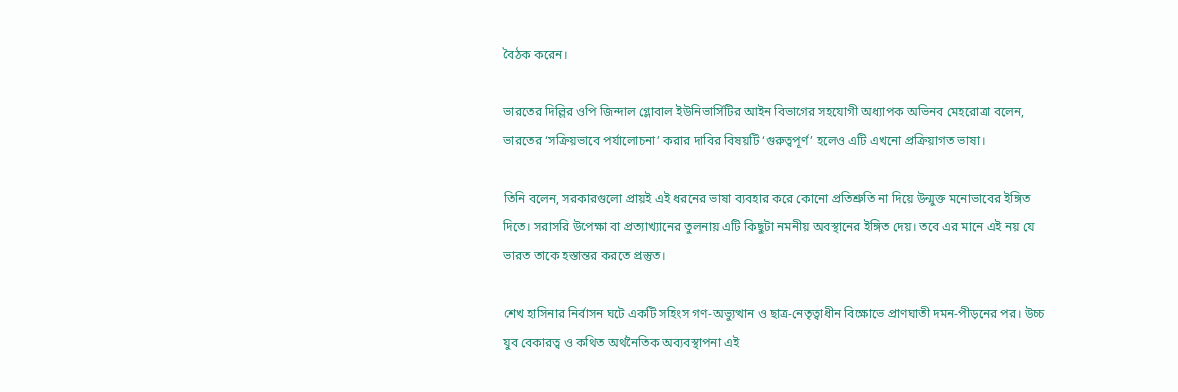বৈঠক করেন।

ভারতের দিল্লির ওপি জিন্দাল গ্লোবাল ইউনিভার্সিটির আইন বিভাগের সহযোগী অধ্যাপক অভিনব মেহরোত্রা বলেন, ভারতের ‘সক্রিয়ভাবে পর্যালোচনা’ করার দাবির বিষয়টি ‘গুরুত্বপূর্ণ’ হলেও এটি এখনো প্রক্রিয়াগত ভাষা।

তিনি বলেন, সরকারগুলো প্রায়ই এই ধরনের ভাষা ব্যবহার করে কোনো প্রতিশ্রুতি না দিয়ে উন্মুক্ত মনোভাবের ইঙ্গিত দিতে। সরাসরি উপেক্ষা বা প্রত্যাখ্যানের তুলনায় এটি কিছুটা নমনীয় অবস্থানের ইঙ্গিত দেয়। তবে এর মানে এই নয় যে ভারত তাকে হস্তান্তর করতে প্রস্তুত।

শেখ হাসিনার নির্বাসন ঘটে একটি সহিংস গণ-অভ্যুত্থান ও ছাত্র-নেতৃত্বাধীন বিক্ষোভে প্রাণঘাতী দমন-পীড়নের পর। উচ্চ যুব বেকারত্ব ও কথিত অর্থনৈতিক অব্যবস্থাপনা এই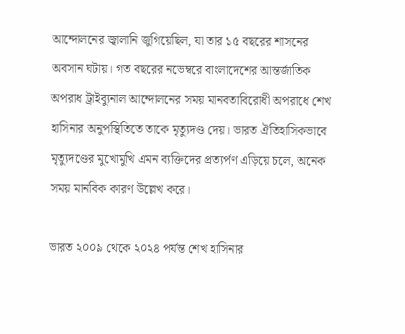আন্দোলনের জ্বালানি জুগিয়েছিল, যা তার ১৫ বছরের শাসনের অবসান ঘটায়। গত বছরের নভেম্বরে বাংলাদেশের আন্তর্জাতিক অপরাধ ট্রাইব্যুনাল আন্দোলনের সময় মানবতাবিরোধী অপরাধে শেখ হাসিনার অনুপস্থিতিতে তাকে মৃত্যুদণ্ড দেয়। ভারত ঐতিহাসিকভাবে মৃত্যুদণ্ডের মুখোমুখি এমন ব্যক্তিদের প্রত্যর্পণ এড়িয়ে চলে, অনেক সময় মানবিক কারণ উল্লেখ করে।

ভারত ২০০৯ থেকে ২০২৪ পর্যন্ত শেখ হাসিনার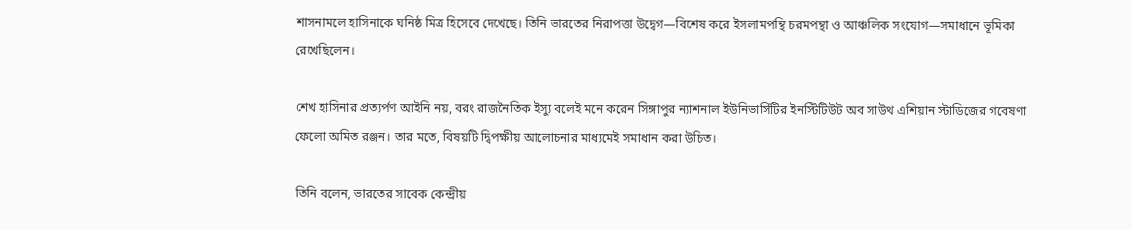শাসনামলে হাসিনাকে ঘনিষ্ঠ মিত্র হিসেবে দেখেছে। তিনি ভারতের নিরাপত্তা উদ্বেগ—বিশেষ করে ইসলামপন্থি চরমপন্থা ও আঞ্চলিক সংযোগ—সমাধানে ভূমিকা রেখেছিলেন।

শেখ হাসিনার প্রত্যর্পণ আইনি নয়, বরং রাজনৈতিক ইস্যু বলেই মনে করেন সিঙ্গাপুর ন্যাশনাল ইউনিভার্সিটির ইনস্টিটিউট অব সাউথ এশিয়ান স্টাডিজের গবেষণা ফেলো অমিত রঞ্জন। তার মতে, বিষয়টি দ্বিপক্ষীয় আলোচনার মাধ্যমেই সমাধান করা উচিত।

তিনি বলেন, ভারতের সাবেক কেন্দ্রীয়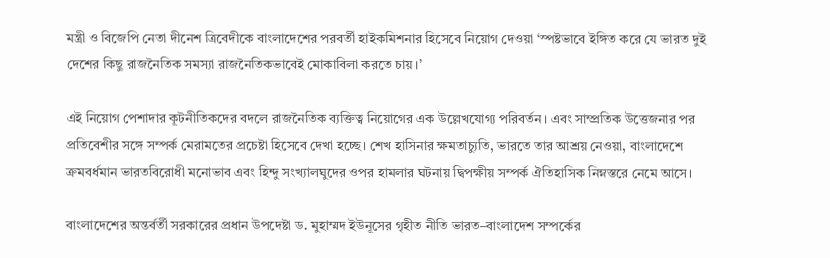মন্ত্রী ও বিজেপি নেতা দীনেশ ত্রিবেদীকে বাংলাদেশের পরবর্তী হাইকমিশনার হিসেবে নিয়োগ দেওয়া ‘স্পষ্টভাবে ইঙ্গিত করে যে ভারত দুই দেশের কিছু রাজনৈতিক সমস্যা রাজনৈতিকভাবেই মোকাবিলা করতে চায়।’

এই নিয়োগ পেশাদার কূটনীতিকদের বদলে রাজনৈতিক ব্যক্তিত্ব নিয়োগের এক উল্লেখযোগ্য পরিবর্তন। এবং সাম্প্রতিক উত্তেজনার পর প্রতিবেশীর সঙ্গে সম্পর্ক মেরামতের প্রচেষ্টা হিসেবে দেখা হচ্ছে। শেখ হাসিনার ক্ষমতাচ্যুতি, ভারতে তার আশ্রয় নেওয়া, বাংলাদেশে ক্রমবর্ধমান ভারতবিরোধী মনোভাব এবং হিন্দু সংখ্যালঘুদের ওপর হামলার ঘটনায় দ্বিপক্ষীয় সম্পর্ক ঐতিহাসিক নিম্নস্তরে নেমে আসে।

বাংলাদেশের অন্তর্বর্তী সরকারের প্রধান উপদেষ্টা ড. মুহাম্মদ ইউনূসের গৃহীত নীতি ভারত–বাংলাদেশ সম্পর্কের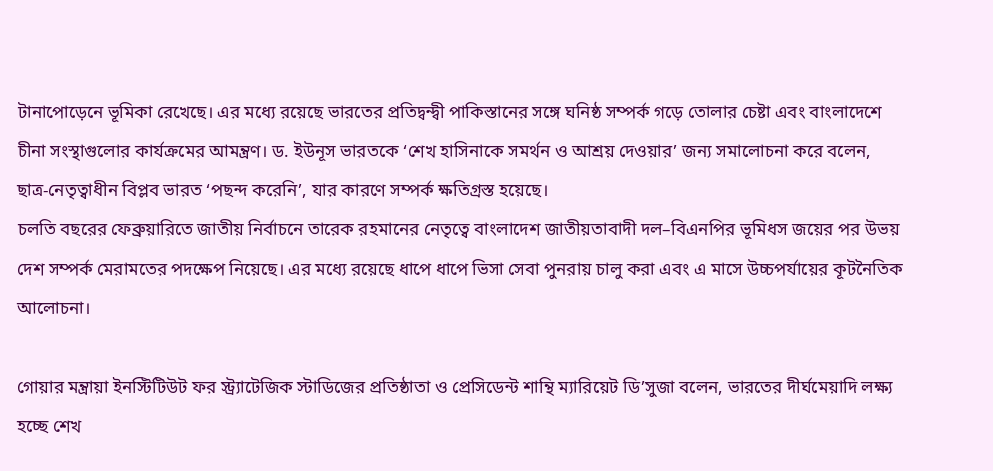টানাপোড়েনে ভূমিকা রেখেছে। এর মধ্যে রয়েছে ভারতের প্রতিদ্বন্দ্বী পাকিস্তানের সঙ্গে ঘনিষ্ঠ সম্পর্ক গড়ে তোলার চেষ্টা এবং বাংলাদেশে চীনা সংস্থাগুলোর কার্যক্রমের আমন্ত্রণ। ড. ইউনূস ভারতকে ‘শেখ হাসিনাকে সমর্থন ও আশ্রয় দেওয়ার’ জন্য সমালোচনা করে বলেন, ছাত্র-নেতৃত্বাধীন বিপ্লব ভারত ‘পছন্দ করেনি’, যার কারণে সম্পর্ক ক্ষতিগ্রস্ত হয়েছে।
চলতি বছরের ফেব্রুয়ারিতে জাতীয় নির্বাচনে তারেক রহমানের নেতৃত্বে বাংলাদেশ জাতীয়তাবাদী দল–বিএনপির ভূমিধস জয়ের পর উভয় দেশ সম্পর্ক মেরামতের পদক্ষেপ নিয়েছে। এর মধ্যে রয়েছে ধাপে ধাপে ভিসা সেবা পুনরায় চালু করা এবং এ মাসে উচ্চপর্যায়ের কূটনৈতিক আলোচনা।

গোয়ার মন্ত্রায়া ইনস্টিটিউট ফর স্ট্র্যাটেজিক স্টাডিজের প্রতিষ্ঠাতা ও প্রেসিডেন্ট শান্থি ম্যারিয়েট ডি’সুজা বলেন, ভারতের দীর্ঘমেয়াদি লক্ষ্য হচ্ছে শেখ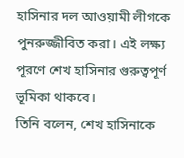হাসিনার দল আওয়ামী লীগকে পুনরুজ্জীবিত করা। এই লক্ষ্য পূরণে শেখ হাসিনার গুরুত্বপূর্ণ ভূমিকা থাকবে।
তিনি বলেন, শেখ হাসিনাকে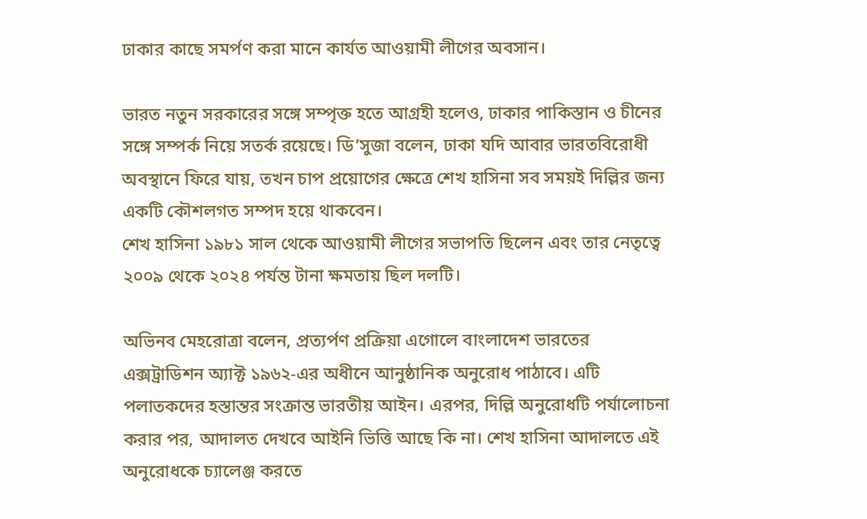ঢাকার কাছে সমর্পণ করা মানে কার্যত আওয়ামী লীগের অবসান।

ভারত নতুন সরকারের সঙ্গে সম্পৃক্ত হতে আগ্রহী হলেও, ঢাকার পাকিস্তান ও চীনের সঙ্গে সম্পর্ক নিয়ে সতর্ক রয়েছে। ডি’সুজা বলেন, ঢাকা যদি আবার ভারতবিরোধী অবস্থানে ফিরে যায়, তখন চাপ প্রয়োগের ক্ষেত্রে শেখ হাসিনা সব সময়ই দিল্লির জন্য একটি কৌশলগত সম্পদ হয়ে থাকবেন।
শেখ হাসিনা ১৯৮১ সাল থেকে আওয়ামী লীগের সভাপতি ছিলেন এবং তার নেতৃত্বে ২০০৯ থেকে ২০২৪ পর্যন্ত টানা ক্ষমতায় ছিল দলটি।

অভিনব মেহরোত্রা বলেন, প্রত্যর্পণ প্রক্রিয়া এগোলে বাংলাদেশ ভারতের এক্সট্রাডিশন অ্যাক্ট ১৯৬২-এর অধীনে আনুষ্ঠানিক অনুরোধ পাঠাবে। এটি পলাতকদের হস্তান্তর সংক্রান্ত ভারতীয় আইন। এরপর, দিল্লি অনুরোধটি পর্যালোচনা করার পর, আদালত দেখবে আইনি ভিত্তি আছে কি না। শেখ হাসিনা আদালতে এই অনুরোধকে চ্যালেঞ্জ করতে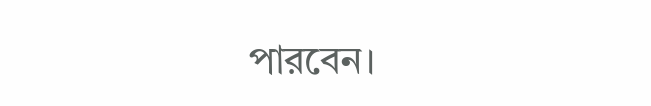পারবেন।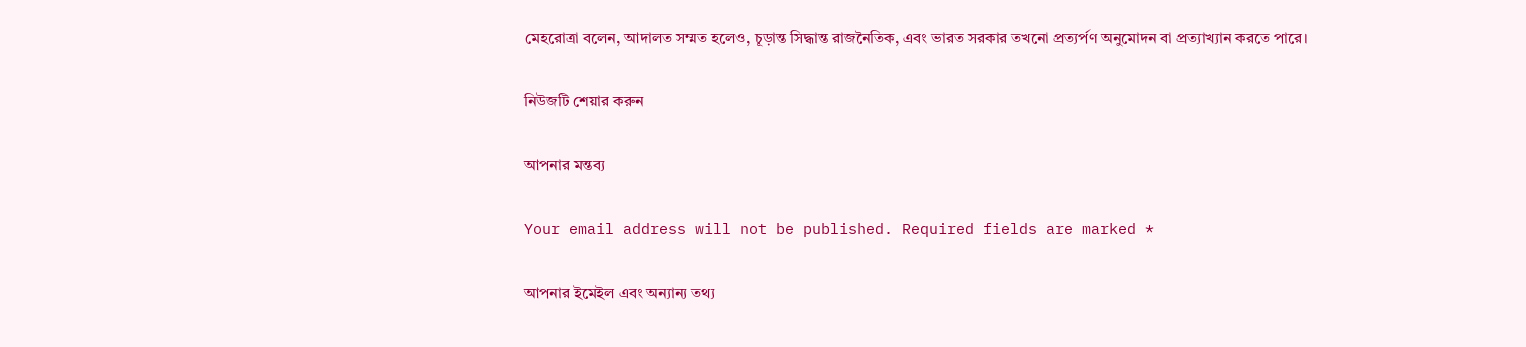মেহরোত্রা বলেন, আদালত সম্মত হলেও, চূড়ান্ত সিদ্ধান্ত রাজনৈতিক, এবং ভারত সরকার তখনো প্রত্যর্পণ অনুমোদন বা প্রত্যাখ্যান করতে পারে।

নিউজটি শেয়ার করুন

আপনার মন্তব্য

Your email address will not be published. Required fields are marked *

আপনার ইমেইল এবং অন্যান্য তথ্য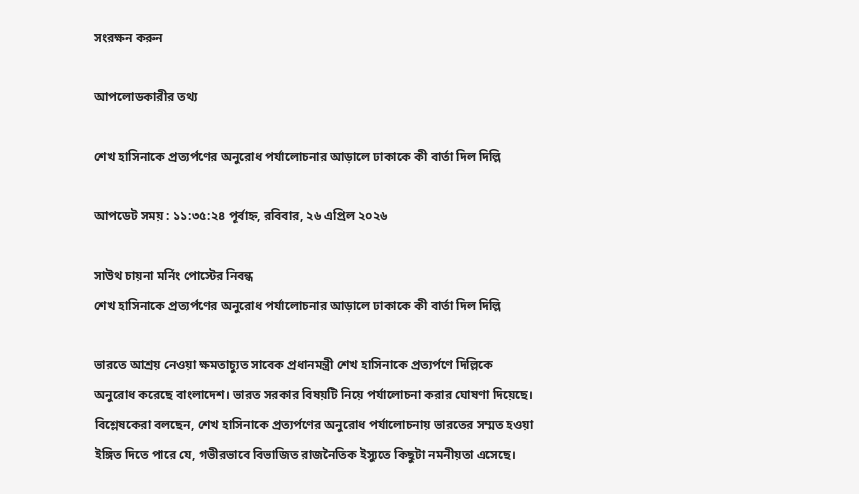সংরক্ষন করুন

আপলোডকারীর তথ্য

শেখ হাসিনাকে প্রত্যর্পণের অনুরোধ পর্যালোচনার আড়ালে ঢাকাকে কী বার্তা দিল দিল্লি

আপডেট সময় : ১১:৩৫:২৪ পূর্বাহ্ন, রবিবার, ২৬ এপ্রিল ২০২৬

সাউথ চায়না মর্নিং পোস্টের নিবন্ধ
শেখ হাসিনাকে প্রত্যর্পণের অনুরোধ পর্যালোচনার আড়ালে ঢাকাকে কী বার্তা দিল দিল্লি

ভারতে আশ্রয় নেওয়া ক্ষমতাচ্যুত সাবেক প্রধানমন্ত্রী শেখ হাসিনাকে প্রত্যর্পণে দিল্লিকে অনুরোধ করেছে বাংলাদেশ। ভারত সরকার বিষয়টি নিয়ে পর্যালোচনা করার ঘোষণা দিয়েছে। বিশ্লেষকেরা বলছেন, শেখ হাসিনাকে প্রত্যর্পণের অনুরোধ পর্যালোচনায় ভারতের সম্মত হওয়া ইঙ্গিত দিতে পারে যে, গভীরভাবে বিভাজিত রাজনৈতিক ইস্যুতে কিছুটা নমনীয়তা এসেছে।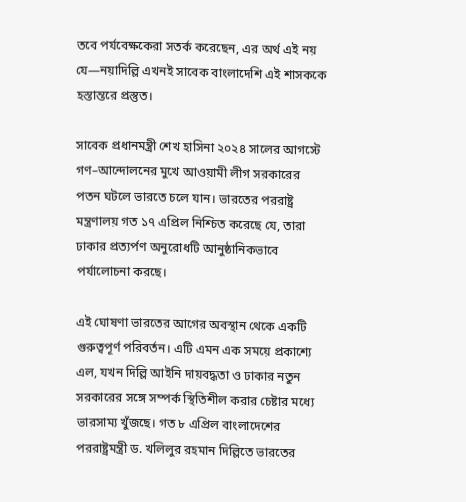তবে পর্যবেক্ষকেরা সতর্ক করেছেন, এর অর্থ এই নয় যে—নয়াদিল্লি এখনই সাবেক বাংলাদেশি এই শাসককে হস্তান্তরে প্রস্তুত।

সাবেক প্রধানমন্ত্রী শেখ হাসিনা ২০২৪ সালের আগস্টে গণ–আন্দোলনের মুখে আওয়ামী লীগ সরকারের পতন ঘটলে ভারতে চলে যান। ভারতের পররাষ্ট্র মন্ত্রণালয় গত ১৭ এপ্রিল নিশ্চিত করেছে যে, তারা ঢাকার প্রত্যর্পণ অনুরোধটি আনুষ্ঠানিকভাবে পর্যালোচনা করছে।

এই ঘোষণা ভারতের আগের অবস্থান থেকে একটি গুরুত্বপূর্ণ পরিবর্তন। এটি এমন এক সময়ে প্রকাশ্যে এল, যখন দিল্লি আইনি দায়বদ্ধতা ও ঢাকার নতুন সরকারের সঙ্গে সম্পর্ক স্থিতিশীল করার চেষ্টার মধ্যে ভারসাম্য খুঁজছে। গত ৮ এপ্রিল বাংলাদেশের পররাষ্ট্রমন্ত্রী ড. খলিলুর রহমান দিল্লিতে ভারতের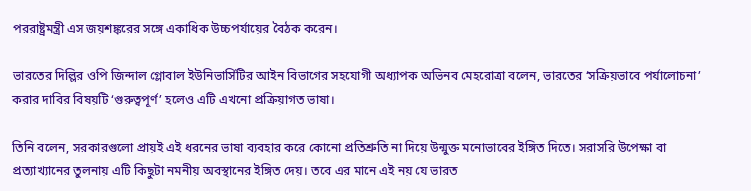পররাষ্ট্রমন্ত্রী এস জয়শঙ্করের সঙ্গে একাধিক উচ্চপর্যায়ের বৈঠক করেন।

ভারতের দিল্লির ওপি জিন্দাল গ্লোবাল ইউনিভার্সিটির আইন বিভাগের সহযোগী অধ্যাপক অভিনব মেহরোত্রা বলেন, ভারতের ‘সক্রিয়ভাবে পর্যালোচনা’ করার দাবির বিষয়টি ‘গুরুত্বপূর্ণ’ হলেও এটি এখনো প্রক্রিয়াগত ভাষা।

তিনি বলেন, সরকারগুলো প্রায়ই এই ধরনের ভাষা ব্যবহার করে কোনো প্রতিশ্রুতি না দিয়ে উন্মুক্ত মনোভাবের ইঙ্গিত দিতে। সরাসরি উপেক্ষা বা প্রত্যাখ্যানের তুলনায় এটি কিছুটা নমনীয় অবস্থানের ইঙ্গিত দেয়। তবে এর মানে এই নয় যে ভারত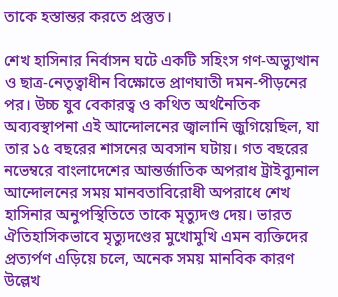তাকে হস্তান্তর করতে প্রস্তুত।

শেখ হাসিনার নির্বাসন ঘটে একটি সহিংস গণ-অভ্যুত্থান ও ছাত্র-নেতৃত্বাধীন বিক্ষোভে প্রাণঘাতী দমন-পীড়নের পর। উচ্চ যুব বেকারত্ব ও কথিত অর্থনৈতিক অব্যবস্থাপনা এই আন্দোলনের জ্বালানি জুগিয়েছিল, যা তার ১৫ বছরের শাসনের অবসান ঘটায়। গত বছরের নভেম্বরে বাংলাদেশের আন্তর্জাতিক অপরাধ ট্রাইব্যুনাল আন্দোলনের সময় মানবতাবিরোধী অপরাধে শেখ হাসিনার অনুপস্থিতিতে তাকে মৃত্যুদণ্ড দেয়। ভারত ঐতিহাসিকভাবে মৃত্যুদণ্ডের মুখোমুখি এমন ব্যক্তিদের প্রত্যর্পণ এড়িয়ে চলে, অনেক সময় মানবিক কারণ উল্লেখ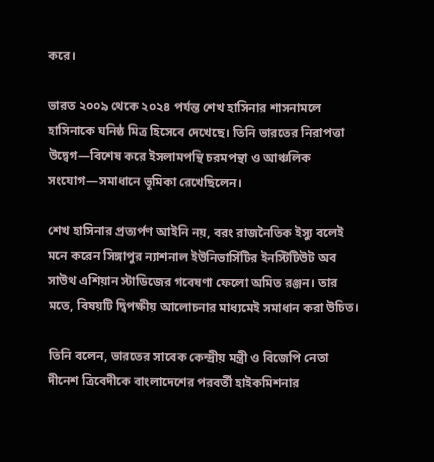করে।

ভারত ২০০৯ থেকে ২০২৪ পর্যন্ত শেখ হাসিনার শাসনামলে হাসিনাকে ঘনিষ্ঠ মিত্র হিসেবে দেখেছে। তিনি ভারতের নিরাপত্তা উদ্বেগ—বিশেষ করে ইসলামপন্থি চরমপন্থা ও আঞ্চলিক সংযোগ—সমাধানে ভূমিকা রেখেছিলেন।

শেখ হাসিনার প্রত্যর্পণ আইনি নয়, বরং রাজনৈতিক ইস্যু বলেই মনে করেন সিঙ্গাপুর ন্যাশনাল ইউনিভার্সিটির ইনস্টিটিউট অব সাউথ এশিয়ান স্টাডিজের গবেষণা ফেলো অমিত রঞ্জন। তার মতে, বিষয়টি দ্বিপক্ষীয় আলোচনার মাধ্যমেই সমাধান করা উচিত।

তিনি বলেন, ভারতের সাবেক কেন্দ্রীয় মন্ত্রী ও বিজেপি নেতা দীনেশ ত্রিবেদীকে বাংলাদেশের পরবর্তী হাইকমিশনার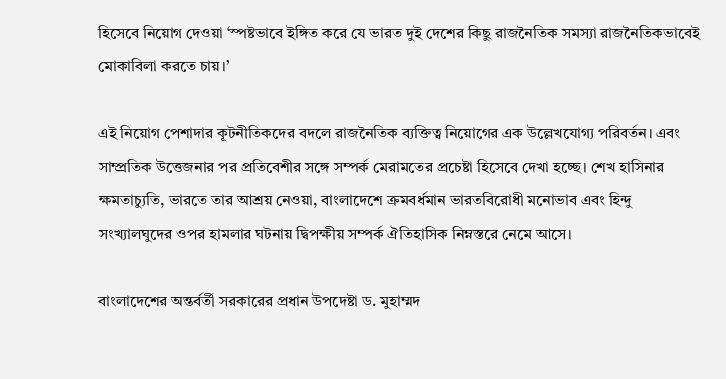হিসেবে নিয়োগ দেওয়া ‘স্পষ্টভাবে ইঙ্গিত করে যে ভারত দুই দেশের কিছু রাজনৈতিক সমস্যা রাজনৈতিকভাবেই মোকাবিলা করতে চায়।’

এই নিয়োগ পেশাদার কূটনীতিকদের বদলে রাজনৈতিক ব্যক্তিত্ব নিয়োগের এক উল্লেখযোগ্য পরিবর্তন। এবং সাম্প্রতিক উত্তেজনার পর প্রতিবেশীর সঙ্গে সম্পর্ক মেরামতের প্রচেষ্টা হিসেবে দেখা হচ্ছে। শেখ হাসিনার ক্ষমতাচ্যুতি, ভারতে তার আশ্রয় নেওয়া, বাংলাদেশে ক্রমবর্ধমান ভারতবিরোধী মনোভাব এবং হিন্দু সংখ্যালঘুদের ওপর হামলার ঘটনায় দ্বিপক্ষীয় সম্পর্ক ঐতিহাসিক নিম্নস্তরে নেমে আসে।

বাংলাদেশের অন্তর্বর্তী সরকারের প্রধান উপদেষ্টা ড. মুহাম্মদ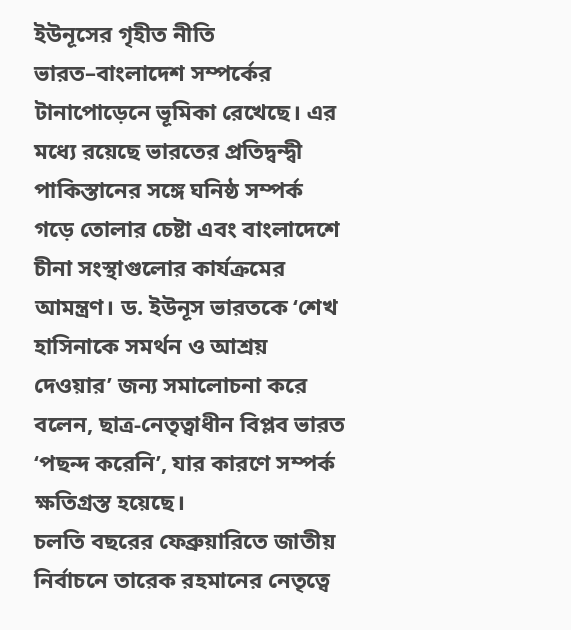ইউনূসের গৃহীত নীতি ভারত–বাংলাদেশ সম্পর্কের টানাপোড়েনে ভূমিকা রেখেছে। এর মধ্যে রয়েছে ভারতের প্রতিদ্বন্দ্বী পাকিস্তানের সঙ্গে ঘনিষ্ঠ সম্পর্ক গড়ে তোলার চেষ্টা এবং বাংলাদেশে চীনা সংস্থাগুলোর কার্যক্রমের আমন্ত্রণ। ড. ইউনূস ভারতকে ‘শেখ হাসিনাকে সমর্থন ও আশ্রয় দেওয়ার’ জন্য সমালোচনা করে বলেন, ছাত্র-নেতৃত্বাধীন বিপ্লব ভারত ‘পছন্দ করেনি’, যার কারণে সম্পর্ক ক্ষতিগ্রস্ত হয়েছে।
চলতি বছরের ফেব্রুয়ারিতে জাতীয় নির্বাচনে তারেক রহমানের নেতৃত্বে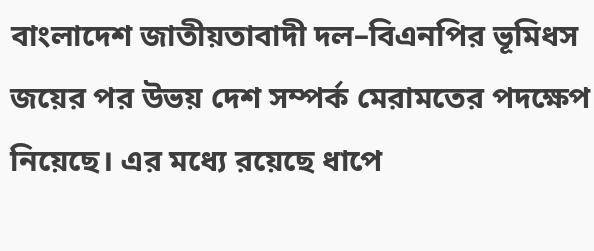বাংলাদেশ জাতীয়তাবাদী দল–বিএনপির ভূমিধস জয়ের পর উভয় দেশ সম্পর্ক মেরামতের পদক্ষেপ নিয়েছে। এর মধ্যে রয়েছে ধাপে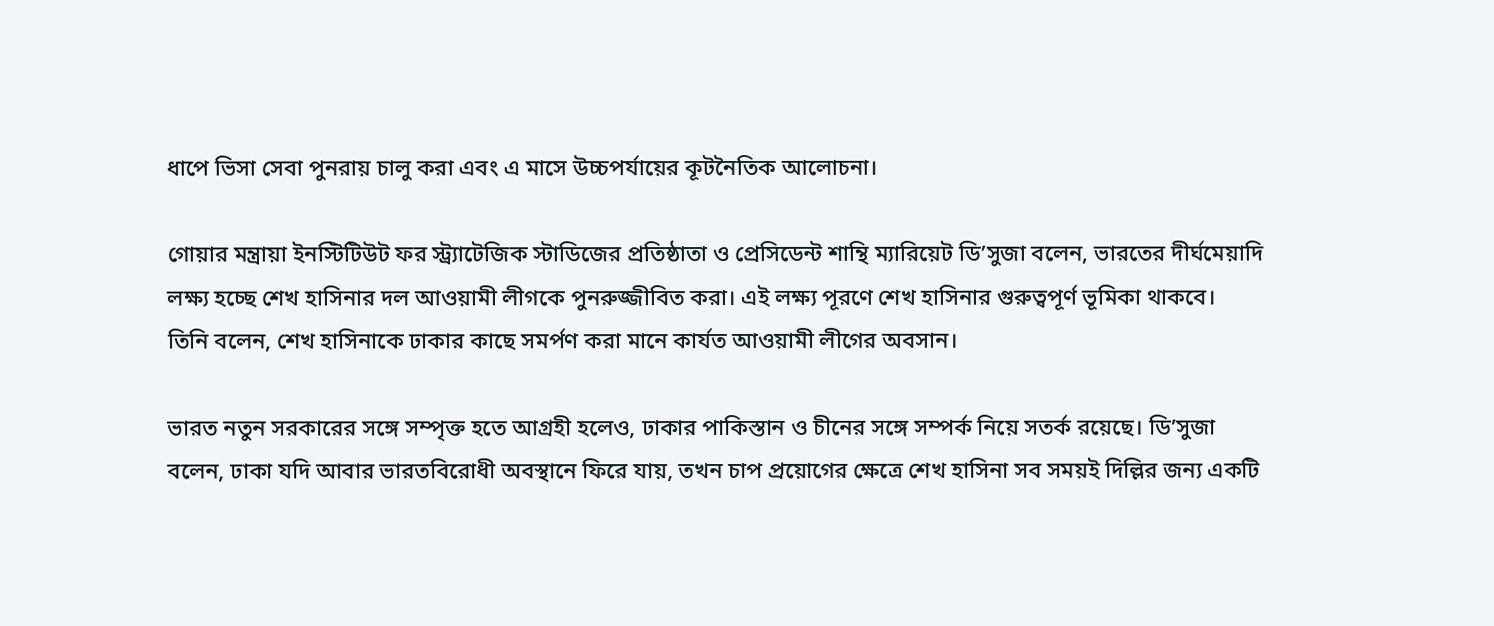ধাপে ভিসা সেবা পুনরায় চালু করা এবং এ মাসে উচ্চপর্যায়ের কূটনৈতিক আলোচনা।

গোয়ার মন্ত্রায়া ইনস্টিটিউট ফর স্ট্র্যাটেজিক স্টাডিজের প্রতিষ্ঠাতা ও প্রেসিডেন্ট শান্থি ম্যারিয়েট ডি’সুজা বলেন, ভারতের দীর্ঘমেয়াদি লক্ষ্য হচ্ছে শেখ হাসিনার দল আওয়ামী লীগকে পুনরুজ্জীবিত করা। এই লক্ষ্য পূরণে শেখ হাসিনার গুরুত্বপূর্ণ ভূমিকা থাকবে।
তিনি বলেন, শেখ হাসিনাকে ঢাকার কাছে সমর্পণ করা মানে কার্যত আওয়ামী লীগের অবসান।

ভারত নতুন সরকারের সঙ্গে সম্পৃক্ত হতে আগ্রহী হলেও, ঢাকার পাকিস্তান ও চীনের সঙ্গে সম্পর্ক নিয়ে সতর্ক রয়েছে। ডি’সুজা বলেন, ঢাকা যদি আবার ভারতবিরোধী অবস্থানে ফিরে যায়, তখন চাপ প্রয়োগের ক্ষেত্রে শেখ হাসিনা সব সময়ই দিল্লির জন্য একটি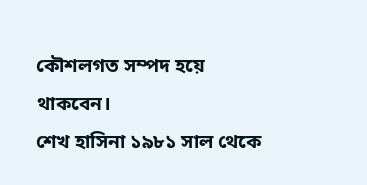কৌশলগত সম্পদ হয়ে থাকবেন।
শেখ হাসিনা ১৯৮১ সাল থেকে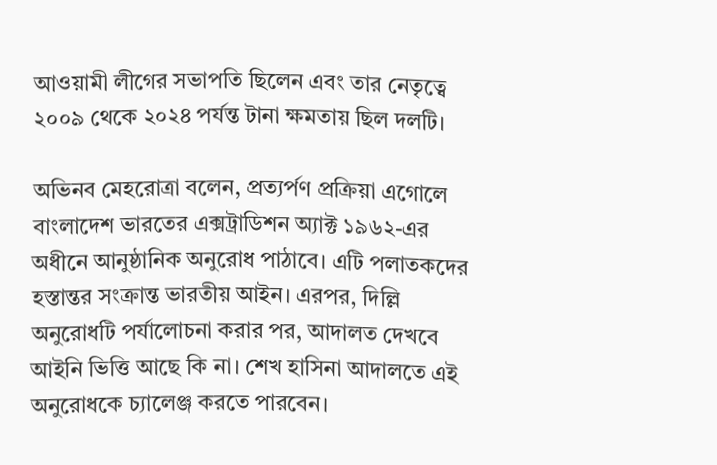আওয়ামী লীগের সভাপতি ছিলেন এবং তার নেতৃত্বে ২০০৯ থেকে ২০২৪ পর্যন্ত টানা ক্ষমতায় ছিল দলটি।

অভিনব মেহরোত্রা বলেন, প্রত্যর্পণ প্রক্রিয়া এগোলে বাংলাদেশ ভারতের এক্সট্রাডিশন অ্যাক্ট ১৯৬২-এর অধীনে আনুষ্ঠানিক অনুরোধ পাঠাবে। এটি পলাতকদের হস্তান্তর সংক্রান্ত ভারতীয় আইন। এরপর, দিল্লি অনুরোধটি পর্যালোচনা করার পর, আদালত দেখবে আইনি ভিত্তি আছে কি না। শেখ হাসিনা আদালতে এই অনুরোধকে চ্যালেঞ্জ করতে পারবেন।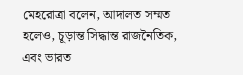মেহরোত্রা বলেন, আদালত সম্মত হলেও, চূড়ান্ত সিদ্ধান্ত রাজনৈতিক, এবং ভারত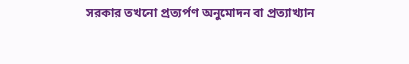সরকার তখনো প্রত্যর্পণ অনুমোদন বা প্রত্যাখ্যান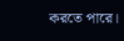করতে পারে।